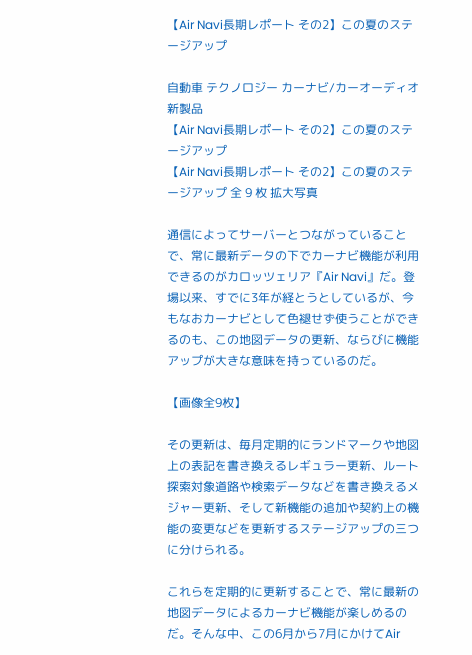【Air Navi長期レポート その2】この夏のステージアップ

自動車 テクノロジー カーナビ/カーオーディオ新製品
【Air Navi長期レポート その2】この夏のステージアップ
【Air Navi長期レポート その2】この夏のステージアップ 全 9 枚 拡大写真

通信によってサーバーとつながっていることで、常に最新データの下でカーナビ機能が利用できるのがカロッツェリア『Air Navi』だ。登場以来、すでに3年が経とうとしているが、今もなおカーナビとして色褪せず使うことができるのも、この地図データの更新、ならびに機能アップが大きな意味を持っているのだ。

【画像全9枚】

その更新は、毎月定期的にランドマークや地図上の表記を書き換えるレギュラー更新、ルート探索対象道路や検索データなどを書き換えるメジャー更新、そして新機能の追加や契約上の機能の変更などを更新するステージアップの三つに分けられる。

これらを定期的に更新することで、常に最新の地図データによるカーナビ機能が楽しめるのだ。そんな中、この6月から7月にかけてAir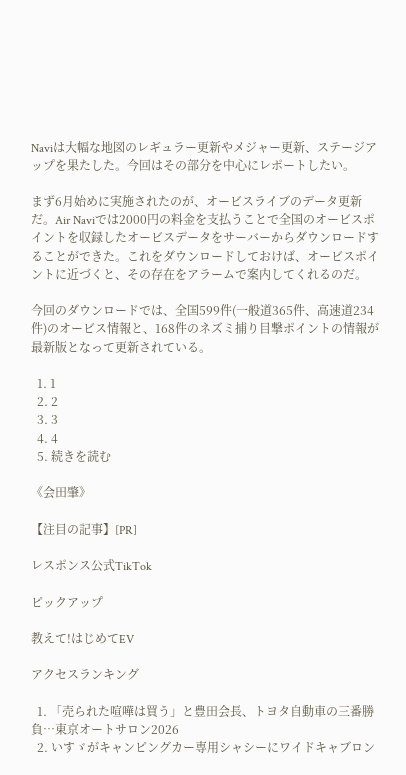Naviは大幅な地図のレギュラー更新やメジャー更新、ステージアップを果たした。今回はその部分を中心にレポートしたい。

まず6月始めに実施されたのが、オービスライブのデータ更新だ。Air Naviでは2000円の料金を支払うことで全国のオービスポイントを収録したオービスデータをサーバーからダウンロードすることができた。これをダウンロードしておけば、オービスポイントに近づくと、その存在をアラームで案内してくれるのだ。

今回のダウンロードでは、全国599件(一般道365件、高速道234件)のオービス情報と、168件のネズミ捕り目撃ポイントの情報が最新版となって更新されている。

  1. 1
  2. 2
  3. 3
  4. 4
  5. 続きを読む

《会田肇》

【注目の記事】[PR]

レスポンス公式TikTok

ピックアップ

教えて!はじめてEV

アクセスランキング

  1. 「売られた喧嘩は買う」と豊田会長、トヨタ自動車の三番勝負…東京オートサロン2026
  2. いすゞがキャンピングカー専用シャシーにワイドキャブロン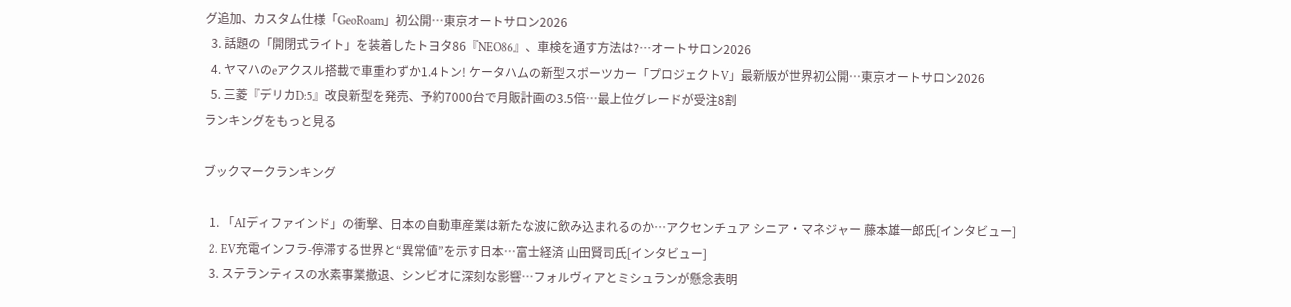グ追加、カスタム仕様「GeoRoam」初公開…東京オートサロン2026
  3. 話題の「開閉式ライト」を装着したトヨタ86『NEO86』、車検を通す方法は?…オートサロン2026
  4. ヤマハのeアクスル搭載で車重わずか1.4トン! ケータハムの新型スポーツカー「プロジェクトV」最新版が世界初公開…東京オートサロン2026
  5. 三菱『デリカD:5』改良新型を発売、予約7000台で月販計画の3.5倍…最上位グレードが受注8割
ランキングをもっと見る

ブックマークランキング

  1. 「AIディファインド」の衝撃、日本の自動車産業は新たな波に飲み込まれるのか…アクセンチュア シニア・マネジャー 藤本雄一郎氏[インタビュー]
  2. EV充電インフラ-停滞する世界と“異常値”を示す日本…富士経済 山田賢司氏[インタビュー]
  3. ステランティスの水素事業撤退、シンビオに深刻な影響…フォルヴィアとミシュランが懸念表明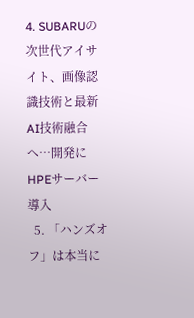4. SUBARUの次世代アイサイト、画像認識技術と最新AI技術融合へ…開発にHPEサーバー導入
  5. 「ハンズオフ」は本当に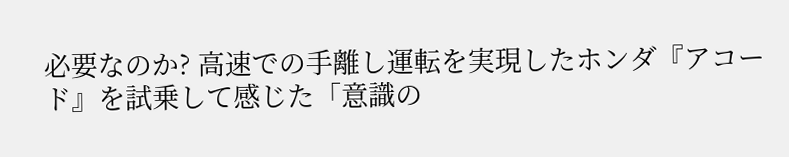必要なのか? 高速での手離し運転を実現したホンダ『アコード』を試乗して感じた「意識の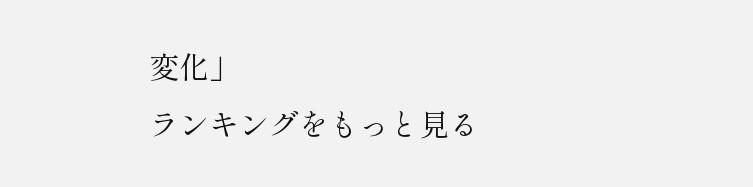変化」
ランキングをもっと見る